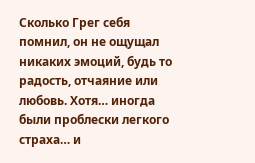Сколько Грег себя помнил, он не ощущал никаких эмоций, будь то радость, отчаяние или любовь. Хотя… иногда были проблески легкого страха… и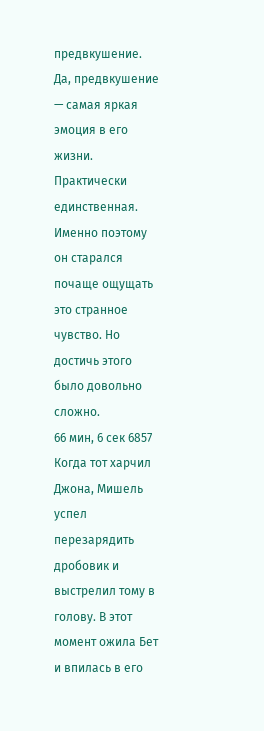предвкушение. Да, предвкушение — самая яркая эмоция в его жизни. Практически единственная. Именно поэтому он старался почаще ощущать это странное чувство. Но достичь этого было довольно сложно.
66 мин, 6 сек 6857
Когда тот харчил Джона, Мишель успел перезарядить дробовик и выстрелил тому в голову. В этот момент ожила Бет и впилась в его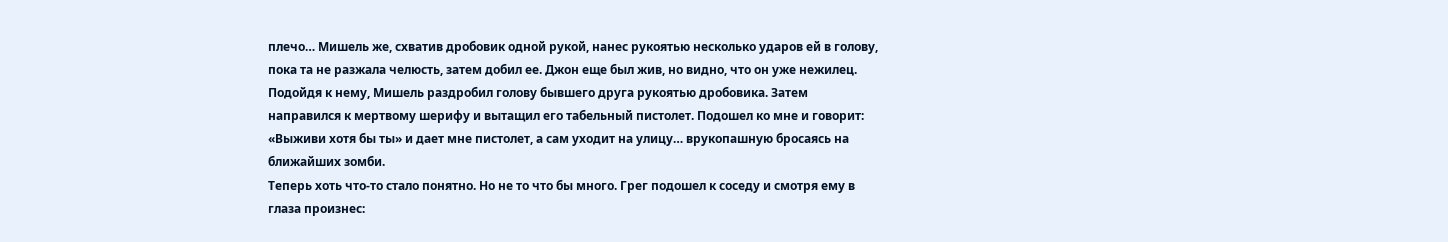плечо… Мишель же, схватив дробовик одной рукой, нанес рукоятью несколько ударов ей в голову, пока та не разжала челюсть, затем добил ее. Джон еще был жив, но видно, что он уже нежилец. Подойдя к нему, Мишель раздробил голову бывшего друга рукоятью дробовика. Затем направился к мертвому шерифу и вытащил его табельный пистолет. Подошел ко мне и говорит: «Выживи хотя бы ты» и дает мне пистолет, а сам уходит на улицу… врукопашную бросаясь на ближайших зомби.
Теперь хоть что-то стало понятно. Но не то что бы много. Грег подошел к соседу и смотря ему в глаза произнес: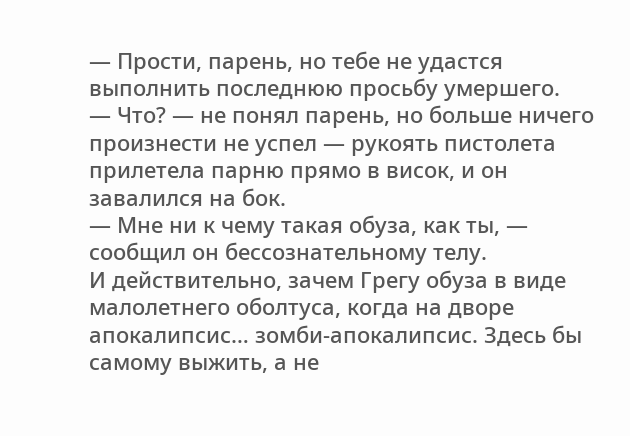— Прости, парень, но тебе не удастся выполнить последнюю просьбу умершего.
— Что? — не понял парень, но больше ничего произнести не успел — рукоять пистолета прилетела парню прямо в висок, и он завалился на бок.
— Мне ни к чему такая обуза, как ты, — сообщил он бессознательному телу.
И действительно, зачем Грегу обуза в виде малолетнего оболтуса, когда на дворе апокалипсис… зомби-апокалипсис. Здесь бы самому выжить, а не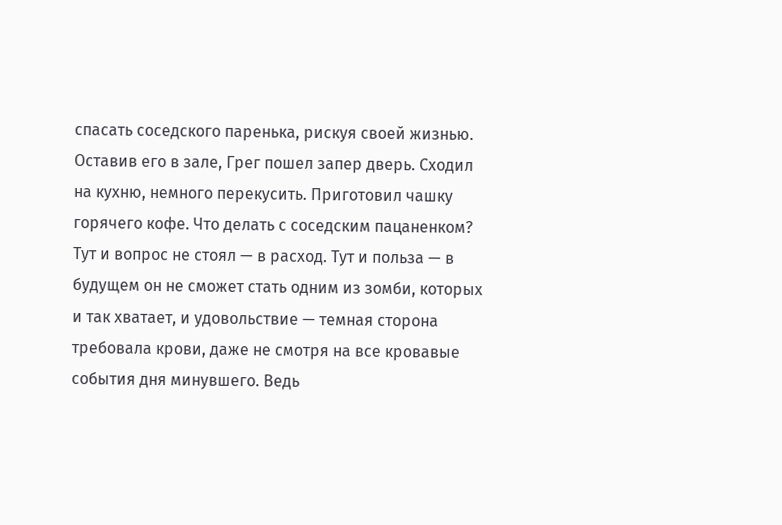спасать соседского паренька, рискуя своей жизнью.
Оставив его в зале, Грег пошел запер дверь. Сходил на кухню, немного перекусить. Приготовил чашку горячего кофе. Что делать с соседским пацаненком? Тут и вопрос не стоял — в расход. Тут и польза — в будущем он не сможет стать одним из зомби, которых и так хватает, и удовольствие — темная сторона требовала крови, даже не смотря на все кровавые события дня минувшего. Ведь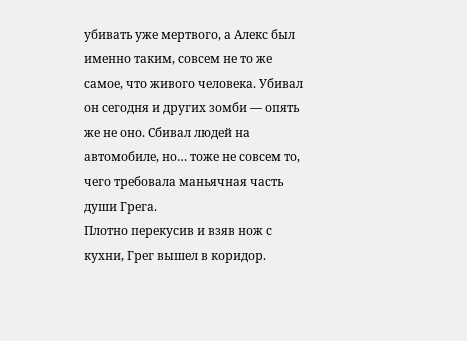убивать уже мертвого, а Алекс был именно таким, совсем не то же самое, что живого человека. Убивал он сегодня и других зомби — опять же не оно. Сбивал людей на автомобиле, но… тоже не совсем то, чего требовала маньячная часть души Грега.
Плотно перекусив и взяв нож с кухни, Грег вышел в коридор.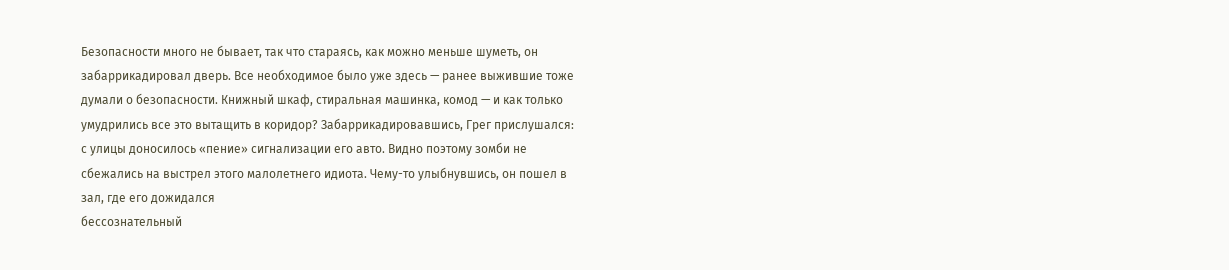Безопасности много не бывает, так что стараясь, как можно меньше шуметь, он забаррикадировал дверь. Все необходимое было уже здесь — ранее выжившие тоже думали о безопасности. Книжный шкаф, стиральная машинка, комод — и как только умудрились все это вытащить в коридор? Забаррикадировавшись, Грег прислушался: с улицы доносилось «пение» сигнализации его авто. Видно поэтому зомби не сбежались на выстрел этого малолетнего идиота. Чему-то улыбнувшись, он пошел в зал, где его дожидался
бессознательный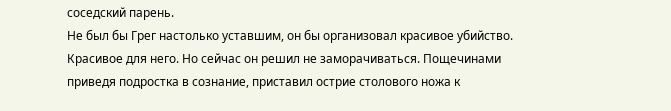соседский парень.
Не был бы Грег настолько уставшим, он бы организовал красивое убийство. Красивое для него. Но сейчас он решил не заморачиваться. Пощечинами приведя подростка в сознание, приставил острие столового ножа к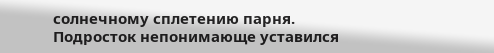солнечному сплетению парня. Подросток непонимающе уставился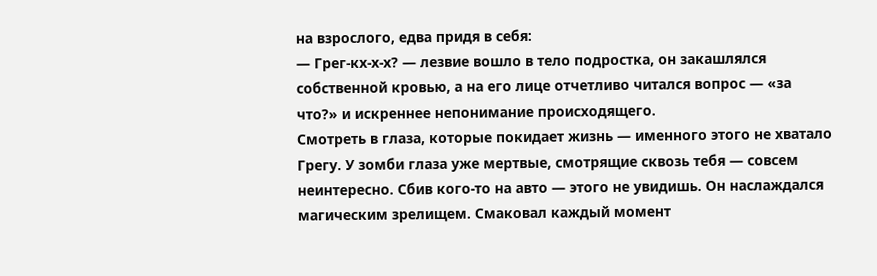на взрослого, едва придя в себя:
— Грег-кх-х-х? — лезвие вошло в тело подростка, он закашлялся собственной кровью, а на его лице отчетливо читался вопрос — «за что?» и искреннее непонимание происходящего.
Смотреть в глаза, которые покидает жизнь — именного этого не хватало Грегу. У зомби глаза уже мертвые, смотрящие сквозь тебя — совсем неинтересно. Сбив кого-то на авто — этого не увидишь. Он наслаждался магическим зрелищем. Смаковал каждый момент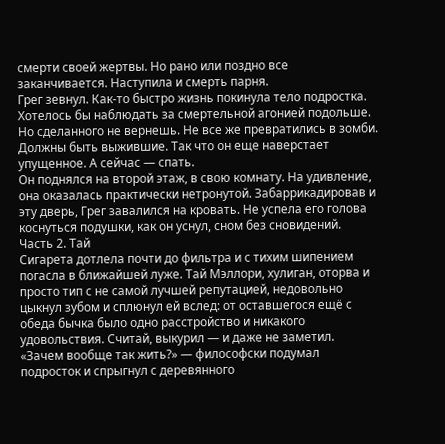смерти своей жертвы. Но рано или поздно все заканчивается. Наступила и смерть парня.
Грег зевнул. Как-то быстро жизнь покинула тело подростка. Хотелось бы наблюдать за смертельной агонией подольше. Но сделанного не вернешь. Не все же превратились в зомби. Должны быть выжившие. Так что он еще наверстает упущенное. А сейчас — спать.
Он поднялся на второй этаж, в свою комнату. На удивление, она оказалась практически нетронутой. Забаррикадировав и эту дверь, Грег завалился на кровать. Не успела его голова коснуться подушки, как он уснул, сном без сновидений.
Часть 2. Тай
Сигарета дотлела почти до фильтра и с тихим шипением погасла в ближайшей луже. Тай Мэллори, хулиган, оторва и просто тип с не самой лучшей репутацией, недовольно цыкнул зубом и сплюнул ей вслед: от оставшегося ещё с обеда бычка было одно расстройство и никакого удовольствия. Считай, выкурил — и даже не заметил.
«Зачем вообще так жить?» — философски подумал подросток и спрыгнул с деревянного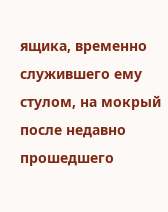ящика, временно служившего ему стулом, на мокрый после недавно прошедшего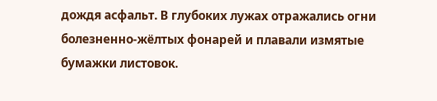дождя асфальт. В глубоких лужах отражались огни болезненно-жёлтых фонарей и плавали измятые бумажки листовок.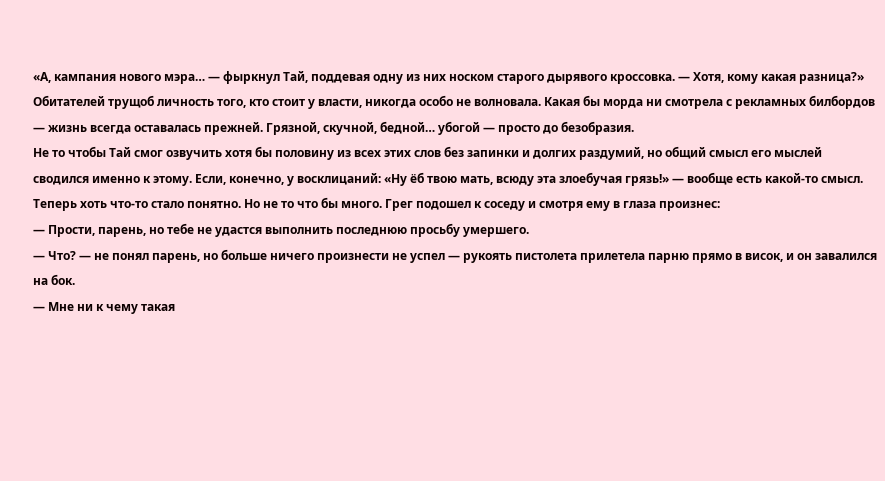«А, кампания нового мэра… — фыркнул Тай, поддевая одну из них носком старого дырявого кроссовка. — Хотя, кому какая разница?»
Обитателей трущоб личность того, кто стоит у власти, никогда особо не волновала. Какая бы морда ни смотрела с рекламных билбордов — жизнь всегда оставалась прежней. Грязной, скучной, бедной… убогой — просто до безобразия.
Не то чтобы Тай смог озвучить хотя бы половину из всех этих слов без запинки и долгих раздумий, но общий смысл его мыслей сводился именно к этому. Если, конечно, у восклицаний: «Ну ёб твою мать, всюду эта злоебучая грязь!» — вообще есть какой-то смысл.
Теперь хоть что-то стало понятно. Но не то что бы много. Грег подошел к соседу и смотря ему в глаза произнес:
— Прости, парень, но тебе не удастся выполнить последнюю просьбу умершего.
— Что? — не понял парень, но больше ничего произнести не успел — рукоять пистолета прилетела парню прямо в висок, и он завалился на бок.
— Мне ни к чему такая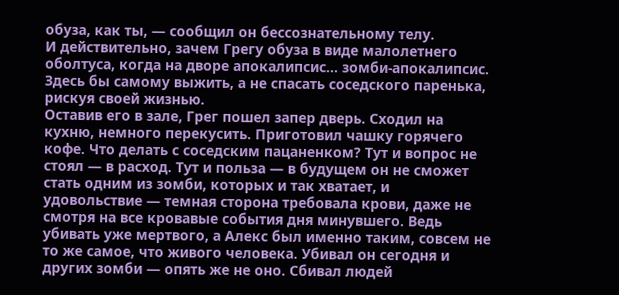обуза, как ты, — сообщил он бессознательному телу.
И действительно, зачем Грегу обуза в виде малолетнего оболтуса, когда на дворе апокалипсис… зомби-апокалипсис. Здесь бы самому выжить, а не спасать соседского паренька, рискуя своей жизнью.
Оставив его в зале, Грег пошел запер дверь. Сходил на кухню, немного перекусить. Приготовил чашку горячего кофе. Что делать с соседским пацаненком? Тут и вопрос не стоял — в расход. Тут и польза — в будущем он не сможет стать одним из зомби, которых и так хватает, и удовольствие — темная сторона требовала крови, даже не смотря на все кровавые события дня минувшего. Ведь убивать уже мертвого, а Алекс был именно таким, совсем не то же самое, что живого человека. Убивал он сегодня и других зомби — опять же не оно. Сбивал людей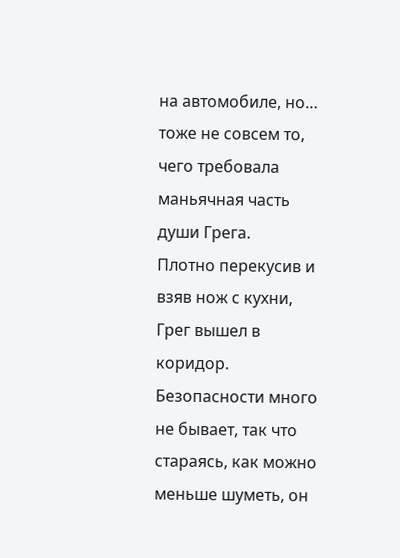на автомобиле, но… тоже не совсем то, чего требовала маньячная часть души Грега.
Плотно перекусив и взяв нож с кухни, Грег вышел в коридор. Безопасности много не бывает, так что стараясь, как можно меньше шуметь, он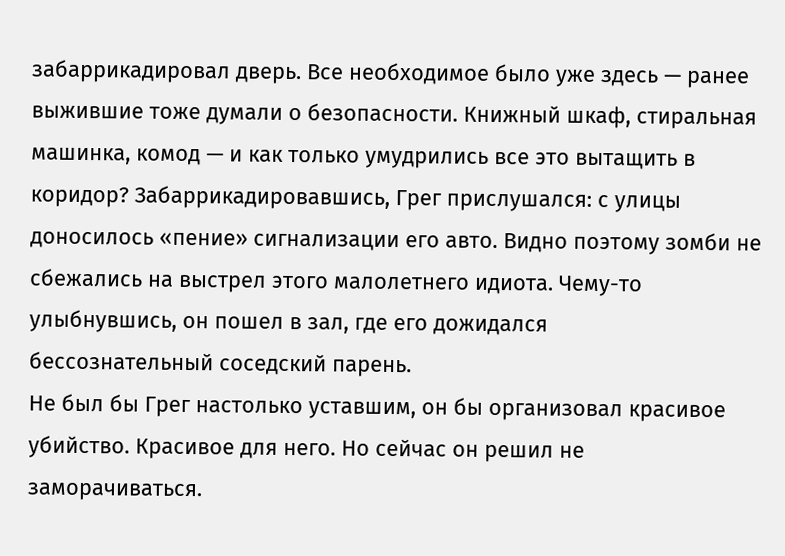забаррикадировал дверь. Все необходимое было уже здесь — ранее выжившие тоже думали о безопасности. Книжный шкаф, стиральная машинка, комод — и как только умудрились все это вытащить в коридор? Забаррикадировавшись, Грег прислушался: с улицы доносилось «пение» сигнализации его авто. Видно поэтому зомби не сбежались на выстрел этого малолетнего идиота. Чему-то улыбнувшись, он пошел в зал, где его дожидался
бессознательный соседский парень.
Не был бы Грег настолько уставшим, он бы организовал красивое убийство. Красивое для него. Но сейчас он решил не заморачиваться.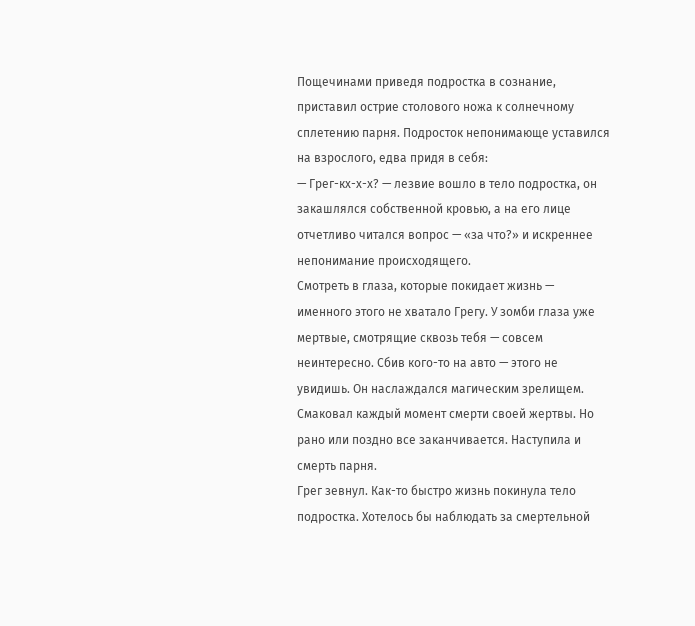Пощечинами приведя подростка в сознание, приставил острие столового ножа к солнечному сплетению парня. Подросток непонимающе уставился на взрослого, едва придя в себя:
— Грег-кх-х-х? — лезвие вошло в тело подростка, он закашлялся собственной кровью, а на его лице отчетливо читался вопрос — «за что?» и искреннее непонимание происходящего.
Смотреть в глаза, которые покидает жизнь — именного этого не хватало Грегу. У зомби глаза уже мертвые, смотрящие сквозь тебя — совсем неинтересно. Сбив кого-то на авто — этого не увидишь. Он наслаждался магическим зрелищем. Смаковал каждый момент смерти своей жертвы. Но рано или поздно все заканчивается. Наступила и смерть парня.
Грег зевнул. Как-то быстро жизнь покинула тело подростка. Хотелось бы наблюдать за смертельной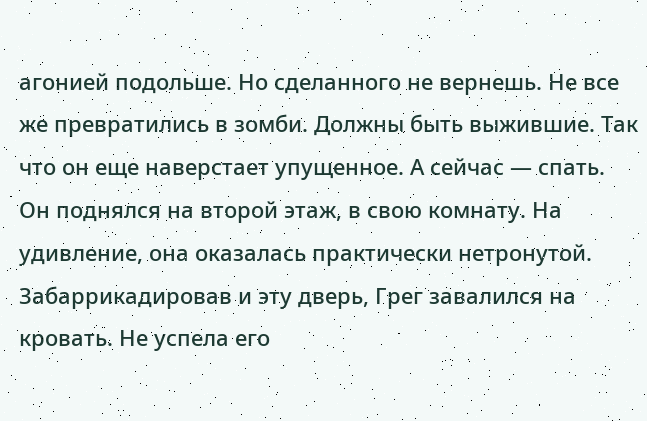агонией подольше. Но сделанного не вернешь. Не все же превратились в зомби. Должны быть выжившие. Так что он еще наверстает упущенное. А сейчас — спать.
Он поднялся на второй этаж, в свою комнату. На удивление, она оказалась практически нетронутой. Забаррикадировав и эту дверь, Грег завалился на кровать. Не успела его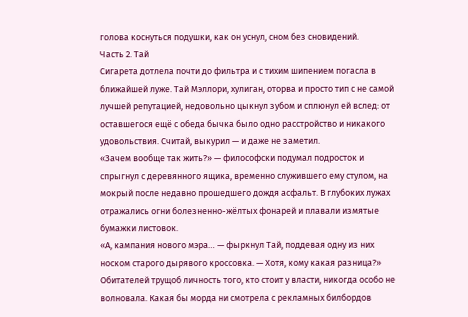голова коснуться подушки, как он уснул, сном без сновидений.
Часть 2. Тай
Сигарета дотлела почти до фильтра и с тихим шипением погасла в ближайшей луже. Тай Мэллори, хулиган, оторва и просто тип с не самой лучшей репутацией, недовольно цыкнул зубом и сплюнул ей вслед: от оставшегося ещё с обеда бычка было одно расстройство и никакого удовольствия. Считай, выкурил — и даже не заметил.
«Зачем вообще так жить?» — философски подумал подросток и спрыгнул с деревянного ящика, временно служившего ему стулом, на мокрый после недавно прошедшего дождя асфальт. В глубоких лужах отражались огни болезненно-жёлтых фонарей и плавали измятые бумажки листовок.
«А, кампания нового мэра… — фыркнул Тай, поддевая одну из них носком старого дырявого кроссовка. — Хотя, кому какая разница?»
Обитателей трущоб личность того, кто стоит у власти, никогда особо не волновала. Какая бы морда ни смотрела с рекламных билбордов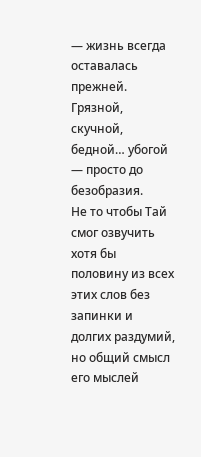— жизнь всегда оставалась прежней. Грязной, скучной, бедной… убогой — просто до безобразия.
Не то чтобы Тай смог озвучить хотя бы половину из всех этих слов без запинки и долгих раздумий, но общий смысл его мыслей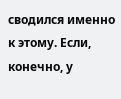сводился именно к этому. Если, конечно, у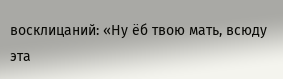восклицаний: «Ну ёб твою мать, всюду эта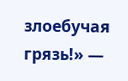злоебучая грязь!» —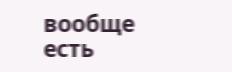вообще есть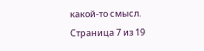какой-то смысл.
Страница 7 из 19